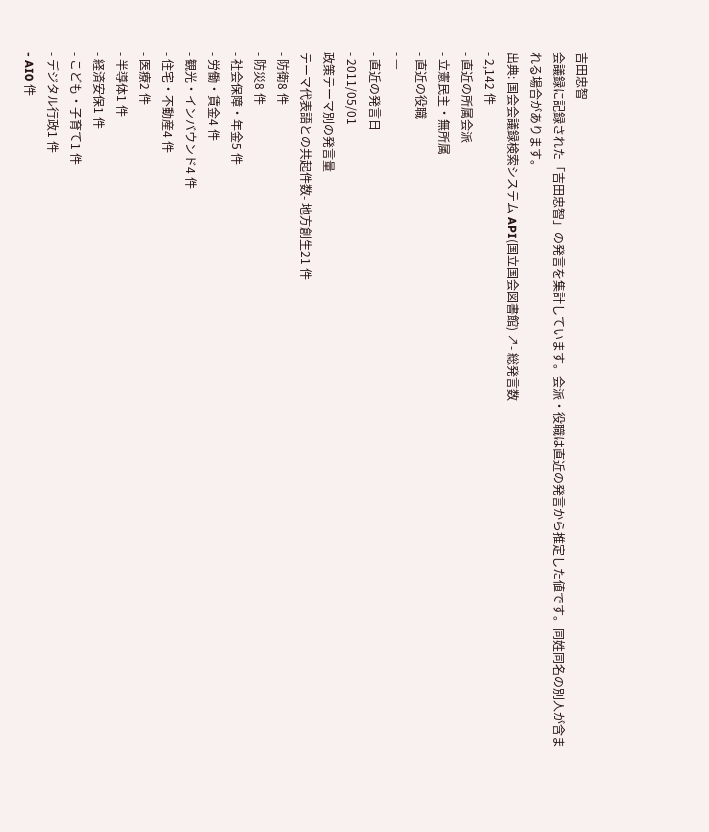吉田忠智
会議録に記録された「吉田忠智」の発言を集計しています。会派・役職は直近の発言から推定した値です。同姓同名の別人が含まれる場合があります。
出典: 国会会議録検索システム API(国立国会図書館) ↗- 総発言数
- 2,142 件
- 直近の所属会派
- 立憲民主・無所属
- 直近の役職
- —
- 直近の発言日
- 2011/05/01
政策テーマ別の発言量
テーマ代表語との共起件数- 地方創生21 件
- 防衛8 件
- 防災8 件
- 社会保障・年金5 件
- 労働・賃金4 件
- 観光・インバウンド4 件
- 住宅・不動産4 件
- 医療2 件
- 半導体1 件
- 経済安保1 件
- こども・子育て1 件
- デジタル行政1 件
- AI0 件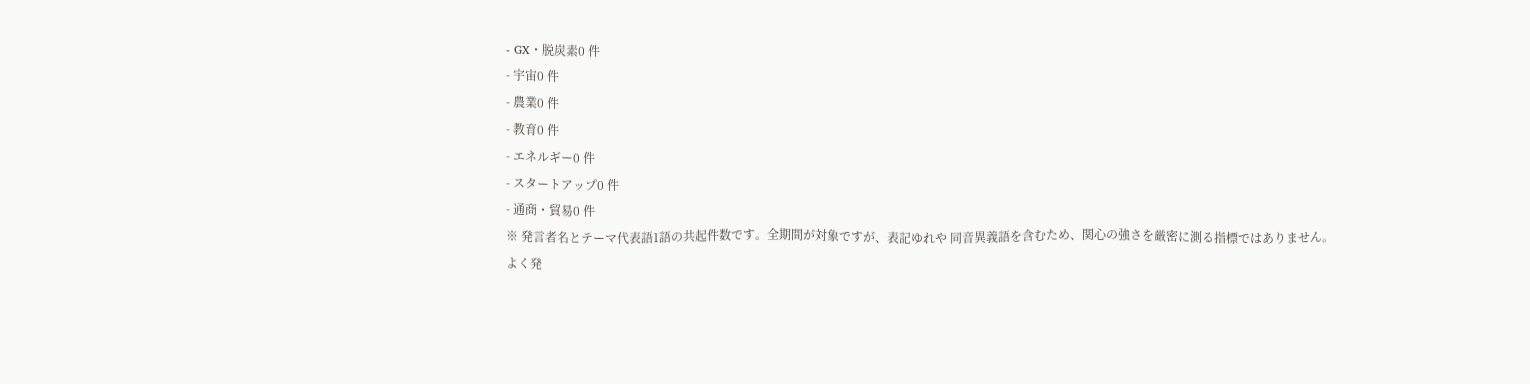- GX・脱炭素0 件
- 宇宙0 件
- 農業0 件
- 教育0 件
- エネルギー0 件
- スタートアップ0 件
- 通商・貿易0 件
※ 発言者名とテーマ代表語1語の共起件数です。全期間が対象ですが、表記ゆれや 同音異義語を含むため、関心の強さを厳密に測る指標ではありません。
よく発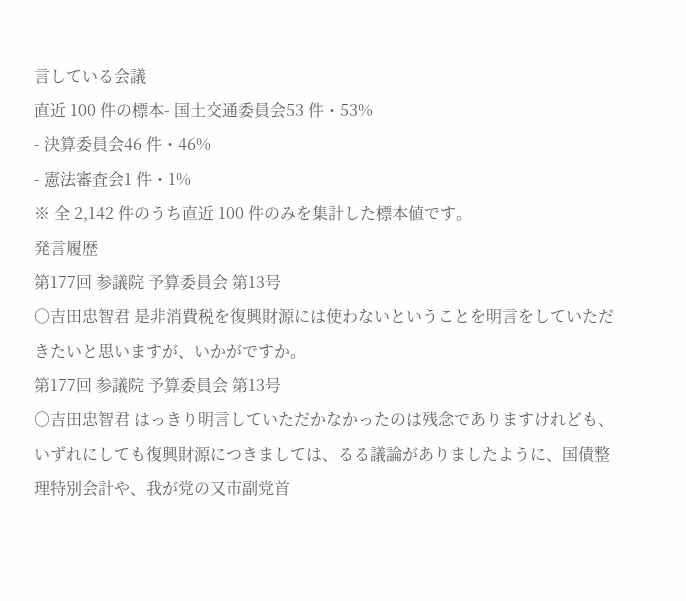言している会議
直近 100 件の標本- 国土交通委員会53 件・53%
- 決算委員会46 件・46%
- 憲法審査会1 件・1%
※ 全 2,142 件のうち直近 100 件のみを集計した標本値です。
発言履歴
第177回 参議院 予算委員会 第13号
○吉田忠智君 是非消費税を復興財源には使わないということを明言をしていただきたいと思いますが、いかがですか。
第177回 参議院 予算委員会 第13号
○吉田忠智君 はっきり明言していただかなかったのは残念でありますけれども、いずれにしても復興財源につきましては、るる議論がありましたように、国債整理特別会計や、我が党の又市副党首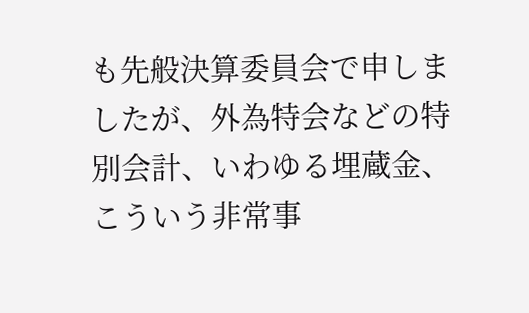も先般決算委員会で申しましたが、外為特会などの特別会計、いわゆる埋蔵金、こういう非常事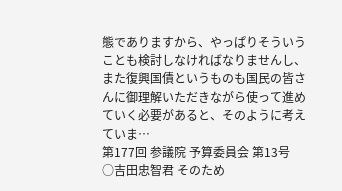態でありますから、やっぱりそういうことも検討しなければなりませんし、また復興国債というものも国民の皆さんに御理解いただきながら使って進めていく必要があると、そのように考えていま…
第177回 参議院 予算委員会 第13号
○吉田忠智君 そのため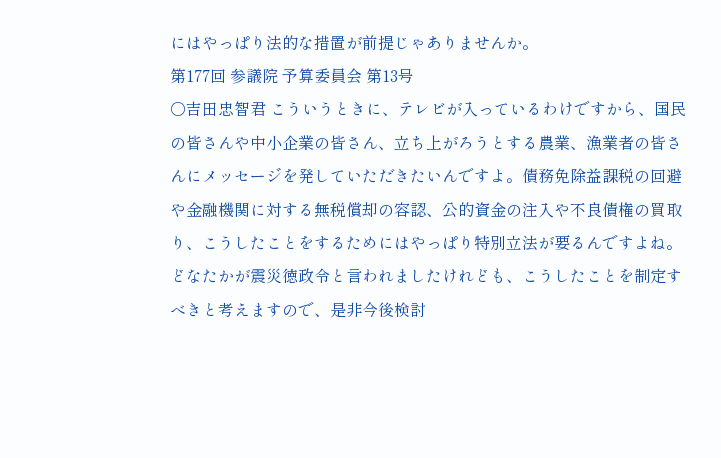にはやっぱり法的な措置が前提じゃありませんか。
第177回 参議院 予算委員会 第13号
○吉田忠智君 こういうときに、テレビが入っているわけですから、国民の皆さんや中小企業の皆さん、立ち上がろうとする農業、漁業者の皆さんにメッセージを発していただきたいんですよ。債務免除益課税の回避や金融機関に対する無税償却の容認、公的資金の注入や不良債権の買取り、こうしたことをするためにはやっぱり特別立法が要るんですよね。どなたかが震災徳政令と言われましたけれども、こうしたことを制定すべきと考えますので、是非今後検討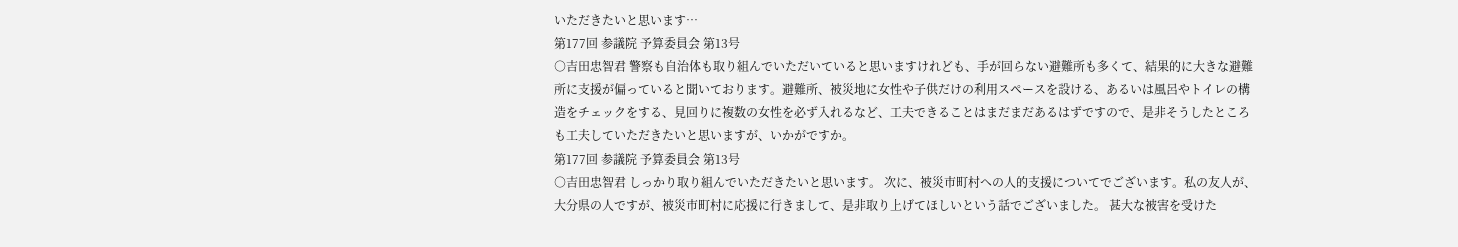いただきたいと思います…
第177回 参議院 予算委員会 第13号
○吉田忠智君 警察も自治体も取り組んでいただいていると思いますけれども、手が回らない避難所も多くて、結果的に大きな避難所に支援が偏っていると聞いております。避難所、被災地に女性や子供だけの利用スペースを設ける、あるいは風呂やトイレの構造をチェックをする、見回りに複数の女性を必ず入れるなど、工夫できることはまだまだあるはずですので、是非そうしたところも工夫していただきたいと思いますが、いかがですか。
第177回 参議院 予算委員会 第13号
○吉田忠智君 しっかり取り組んでいただきたいと思います。 次に、被災市町村への人的支援についてでございます。私の友人が、大分県の人ですが、被災市町村に応援に行きまして、是非取り上げてほしいという話でございました。 甚大な被害を受けた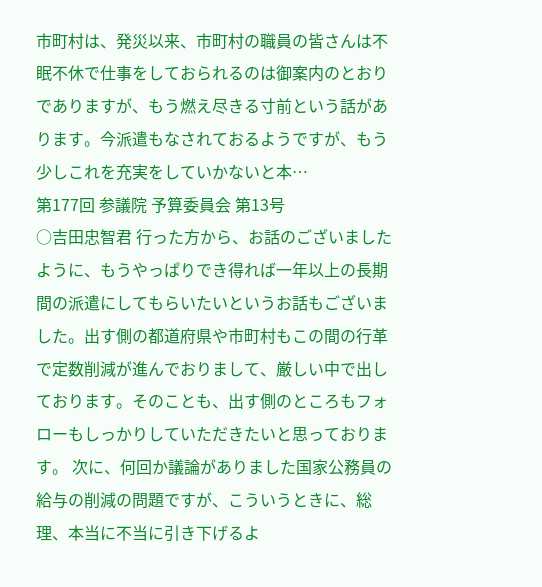市町村は、発災以来、市町村の職員の皆さんは不眠不休で仕事をしておられるのは御案内のとおりでありますが、もう燃え尽きる寸前という話があります。今派遣もなされておるようですが、もう少しこれを充実をしていかないと本…
第177回 参議院 予算委員会 第13号
○吉田忠智君 行った方から、お話のございましたように、もうやっぱりでき得れば一年以上の長期間の派遣にしてもらいたいというお話もございました。出す側の都道府県や市町村もこの間の行革で定数削減が進んでおりまして、厳しい中で出しております。そのことも、出す側のところもフォローもしっかりしていただきたいと思っております。 次に、何回か議論がありました国家公務員の給与の削減の問題ですが、こういうときに、総理、本当に不当に引き下げるよ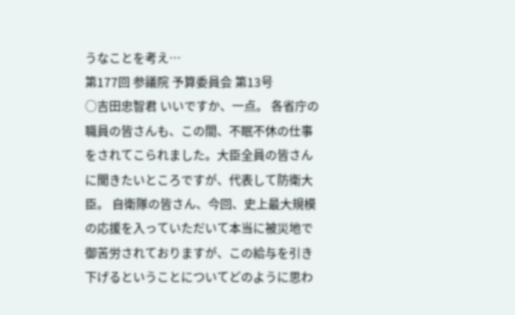うなことを考え…
第177回 参議院 予算委員会 第13号
○吉田忠智君 いいですか、一点。 各省庁の職員の皆さんも、この間、不眠不休の仕事をされてこられました。大臣全員の皆さんに聞きたいところですが、代表して防衛大臣。 自衛隊の皆さん、今回、史上最大規模の応援を入っていただいて本当に被災地で御苦労されておりますが、この給与を引き下げるということについてどのように思わ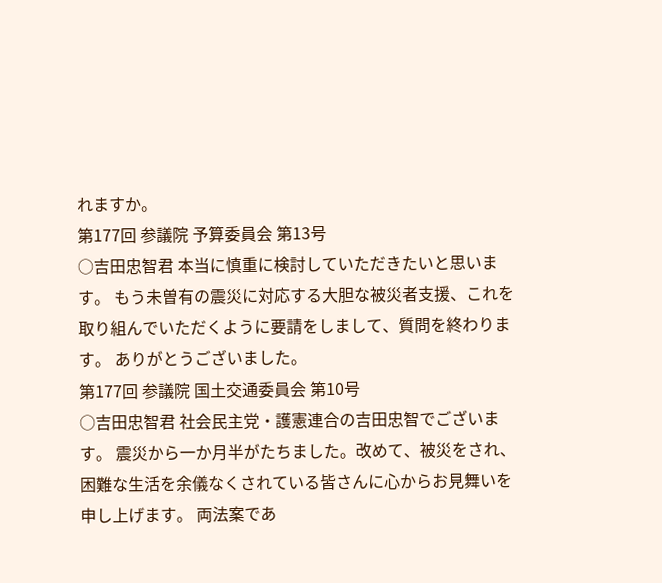れますか。
第177回 参議院 予算委員会 第13号
○吉田忠智君 本当に慎重に検討していただきたいと思います。 もう未曽有の震災に対応する大胆な被災者支援、これを取り組んでいただくように要請をしまして、質問を終わります。 ありがとうございました。
第177回 参議院 国土交通委員会 第10号
○吉田忠智君 社会民主党・護憲連合の吉田忠智でございます。 震災から一か月半がたちました。改めて、被災をされ、困難な生活を余儀なくされている皆さんに心からお見舞いを申し上げます。 両法案であ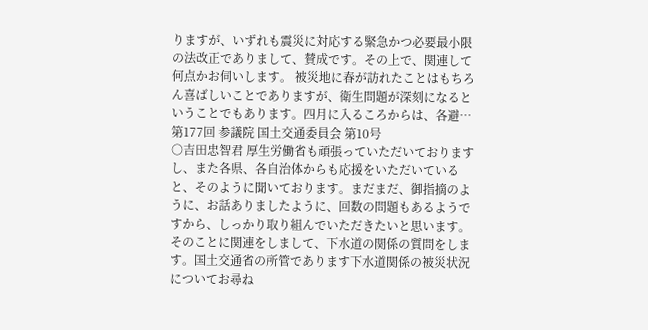りますが、いずれも震災に対応する緊急かつ必要最小限の法改正でありまして、賛成です。その上で、関連して何点かお伺いします。 被災地に春が訪れたことはもちろん喜ばしいことでありますが、衛生問題が深刻になるということでもあります。四月に入るころからは、各避…
第177回 参議院 国土交通委員会 第10号
○吉田忠智君 厚生労働省も頑張っていただいておりますし、また各県、各自治体からも応援をいただいていると、そのように聞いております。まだまだ、御指摘のように、お話ありましたように、回数の問題もあるようですから、しっかり取り組んでいただきたいと思います。 そのことに関連をしまして、下水道の関係の質問をします。国土交通省の所管であります下水道関係の被災状況についてお尋ね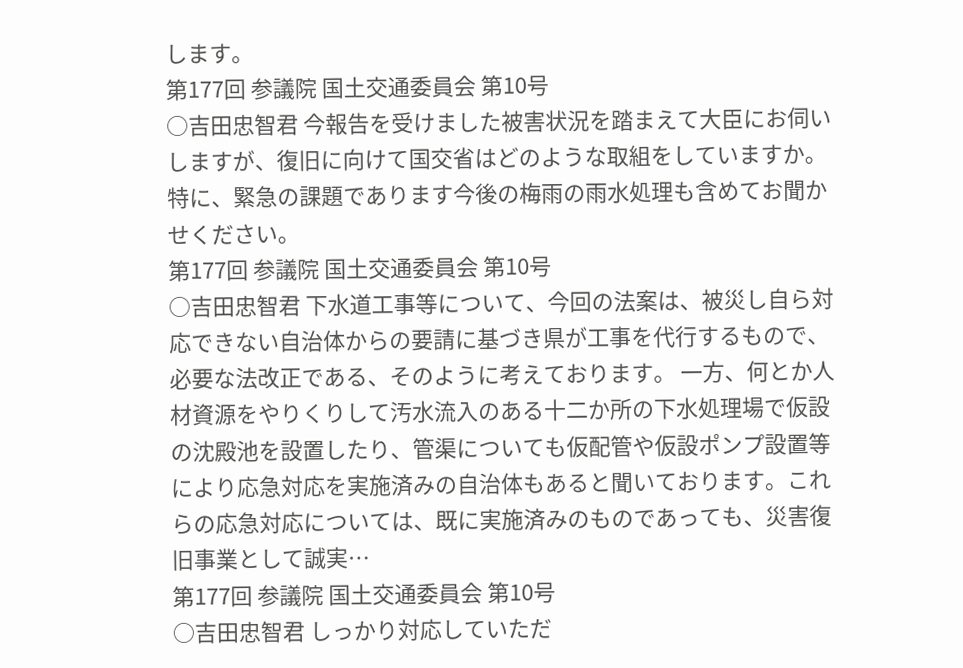します。
第177回 参議院 国土交通委員会 第10号
○吉田忠智君 今報告を受けました被害状況を踏まえて大臣にお伺いしますが、復旧に向けて国交省はどのような取組をしていますか。特に、緊急の課題であります今後の梅雨の雨水処理も含めてお聞かせください。
第177回 参議院 国土交通委員会 第10号
○吉田忠智君 下水道工事等について、今回の法案は、被災し自ら対応できない自治体からの要請に基づき県が工事を代行するもので、必要な法改正である、そのように考えております。 一方、何とか人材資源をやりくりして汚水流入のある十二か所の下水処理場で仮設の沈殿池を設置したり、管渠についても仮配管や仮設ポンプ設置等により応急対応を実施済みの自治体もあると聞いております。これらの応急対応については、既に実施済みのものであっても、災害復旧事業として誠実…
第177回 参議院 国土交通委員会 第10号
○吉田忠智君 しっかり対応していただ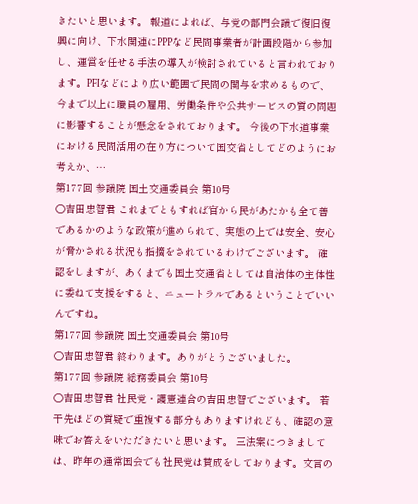きたいと思います。 報道によれば、与党の部門会議で復旧復興に向け、下水関連にPPPなど民間事業者が計画段階から参加し、運営を任せる手法の導入が検討されていると言われております。PFIなどにより広い範囲で民間の関与を求めるもので、今まで以上に職員の雇用、労働条件や公共サービスの質の問題に影響することが懸念をされております。 今後の下水道事業における民間活用の在り方について国交省としてどのようにお考えか、…
第177回 参議院 国土交通委員会 第10号
○吉田忠智君 これまでともすれば官から民があたかも全て善であるかのような政策が進められて、実態の上では安全、安心が脅かされる状況も指摘をされているわけでございます。 確認をしますが、あくまでも国土交通省としては自治体の主体性に委ねて支援をすると、ニュートラルであるということでいいんですね。
第177回 参議院 国土交通委員会 第10号
○吉田忠智君 終わります。ありがとうございました。
第177回 参議院 総務委員会 第10号
○吉田忠智君 社民党・護憲連合の吉田忠智でございます。 若干先ほどの質疑で重複する部分もありますけれども、確認の意味でお答えをいただきたいと思います。 三法案につきましては、昨年の通常国会でも社民党は賛成をしております。文言の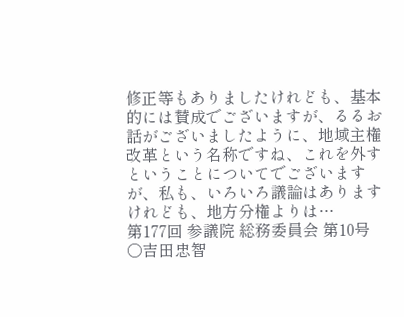修正等もありましたけれども、基本的には賛成でございますが、るるお話がございましたように、地域主権改革という名称ですね、これを外すということについてでございますが、私も、いろいろ議論はありますけれども、地方分権よりは…
第177回 参議院 総務委員会 第10号
○吉田忠智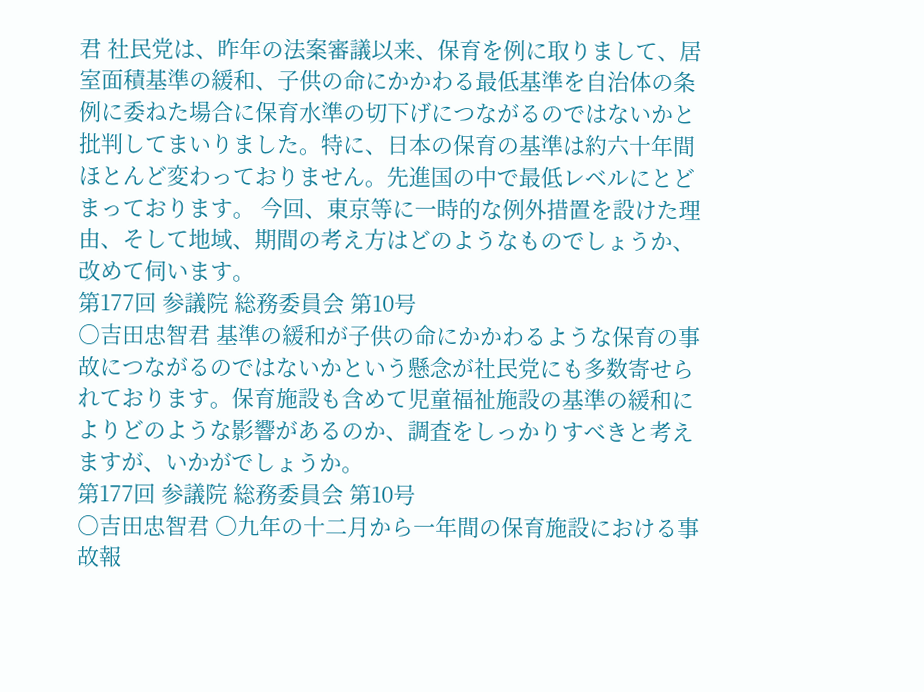君 社民党は、昨年の法案審議以来、保育を例に取りまして、居室面積基準の緩和、子供の命にかかわる最低基準を自治体の条例に委ねた場合に保育水準の切下げにつながるのではないかと批判してまいりました。特に、日本の保育の基準は約六十年間ほとんど変わっておりません。先進国の中で最低レベルにとどまっております。 今回、東京等に一時的な例外措置を設けた理由、そして地域、期間の考え方はどのようなものでしょうか、改めて伺います。
第177回 参議院 総務委員会 第10号
○吉田忠智君 基準の緩和が子供の命にかかわるような保育の事故につながるのではないかという懸念が社民党にも多数寄せられております。保育施設も含めて児童福祉施設の基準の緩和によりどのような影響があるのか、調査をしっかりすべきと考えますが、いかがでしょうか。
第177回 参議院 総務委員会 第10号
○吉田忠智君 〇九年の十二月から一年間の保育施設における事故報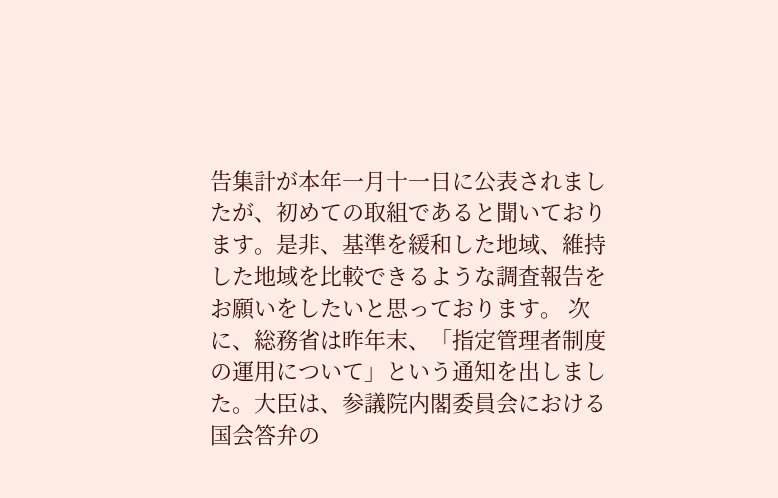告集計が本年一月十一日に公表されましたが、初めての取組であると聞いております。是非、基準を緩和した地域、維持した地域を比較できるような調査報告をお願いをしたいと思っております。 次に、総務省は昨年末、「指定管理者制度の運用について」という通知を出しました。大臣は、参議院内閣委員会における国会答弁の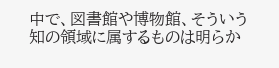中で、図書館や博物館、そういう知の領域に属するものは明らか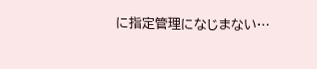に指定管理になじまない…